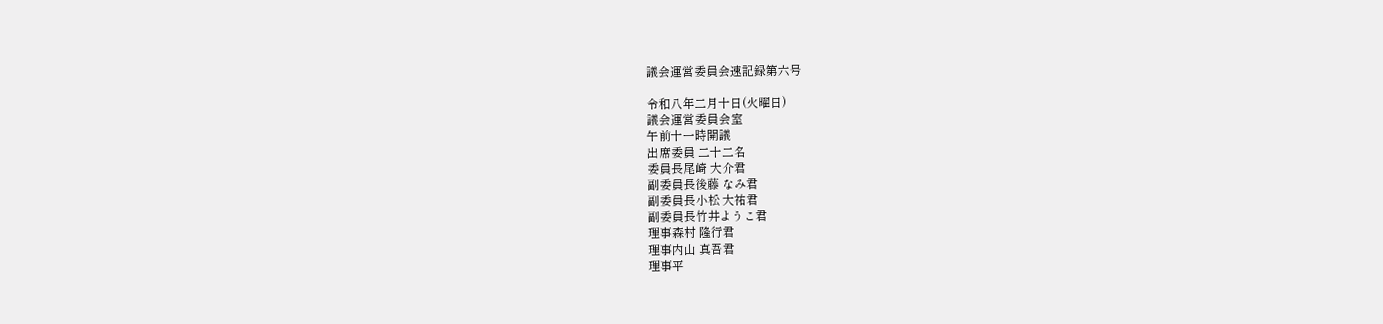議会運営委員会速記録第六号

令和八年二月十日(火曜日)
議会運営委員会室
午前十一時開議
出席委員 二十二名
委員長尾崎 大介君
副委員長後藤 なみ君
副委員長小松 大祐君
副委員長竹井ようこ君
理事森村 隆行君
理事内山 真吾君
理事平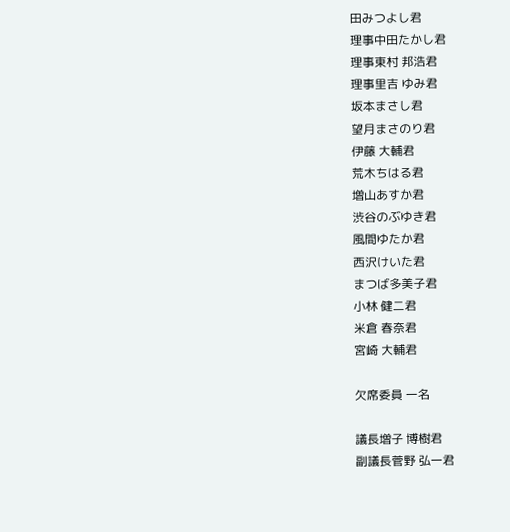田みつよし君
理事中田たかし君
理事東村 邦浩君
理事里吉 ゆみ君
坂本まさし君
望月まさのり君
伊藤 大輔君
荒木ちはる君
増山あすか君
渋谷のぶゆき君
風間ゆたか君
西沢けいた君
まつば多美子君
小林 健二君
米倉 春奈君
宮崎 大輔君

欠席委員 一名

議長増子 博樹君
副議長菅野 弘一君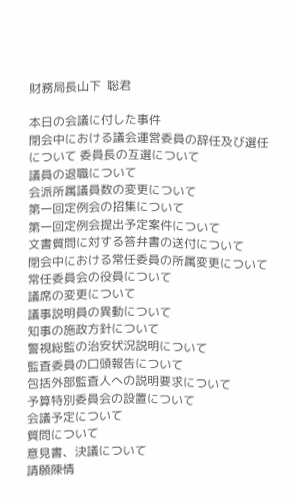財務局長山下  聡君

本日の会議に付した事件
閉会中における議会運営委員の辞任及び選任について 委員長の互選について
議員の退職について
会派所属議員数の変更について
第一回定例会の招集について
第一回定例会提出予定案件について
文書質問に対する答弁書の送付について
閉会中における常任委員の所属変更について
常任委員会の役員について
議席の変更について
議事説明員の異動について
知事の施政方針について
警視総監の治安状況説明について
監査委員の口頭報告について
包括外部監査人への説明要求について
予算特別委員会の設置について
会議予定について
質問について
意見書、決議について
請願陳情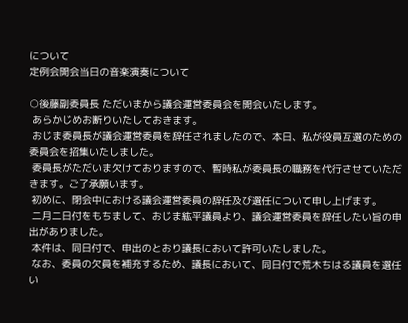について
定例会開会当日の音楽演奏について

○後藤副委員長 ただいまから議会運営委員会を開会いたします。
 あらかじめお断りいたしておきます。
 おじま委員長が議会運営委員を辞任されましたので、本日、私が役員互選のための委員会を招集いたしました。
 委員長がただいま欠けておりますので、暫時私が委員長の職務を代行させていただきます。ご了承願います。
 初めに、閉会中における議会運営委員の辞任及び選任について申し上げます。
 二月二日付をもちまして、おじま紘平議員より、議会運営委員を辞任したい旨の申出がありました。
 本件は、同日付で、申出のとおり議長において許可いたしました。
 なお、委員の欠員を補充するため、議長において、同日付で荒木ちはる議員を選任い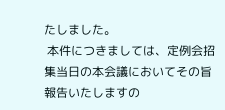たしました。
 本件につきましては、定例会招集当日の本会議においてその旨報告いたしますの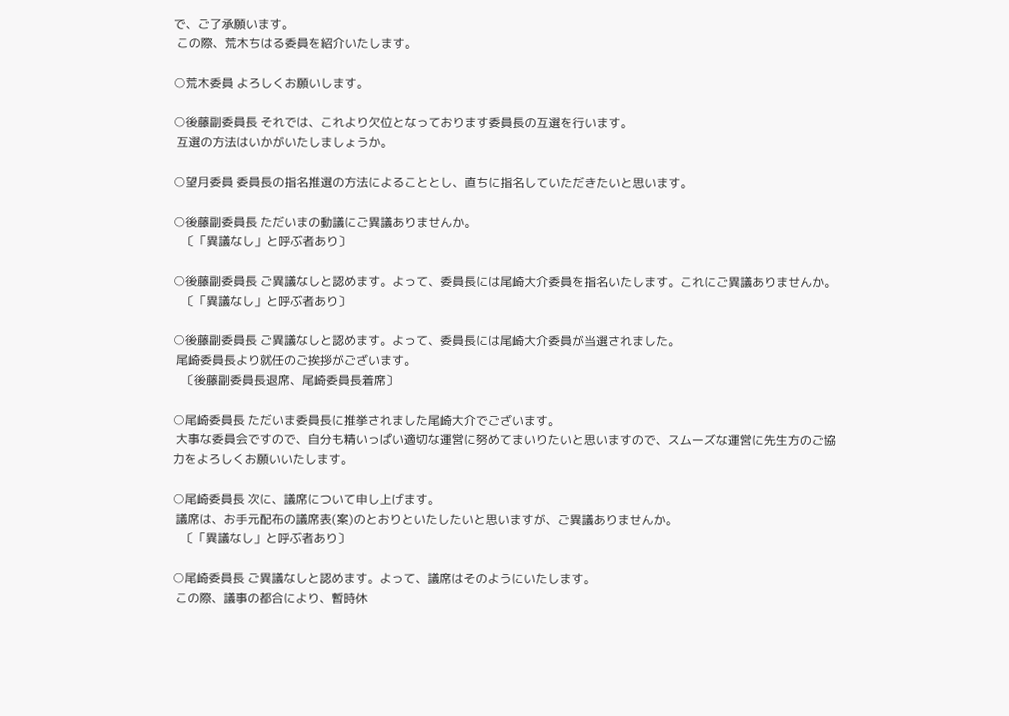で、ご了承願います。
 この際、荒木ちはる委員を紹介いたします。

○荒木委員 よろしくお願いします。

○後藤副委員長 それでは、これより欠位となっております委員長の互選を行います。
 互選の方法はいかがいたしましょうか。

○望月委員 委員長の指名推選の方法によることとし、直ちに指名していただきたいと思います。

○後藤副委員長 ただいまの動議にご異議ありませんか。
   〔「異議なし」と呼ぶ者あり〕

○後藤副委員長 ご異議なしと認めます。よって、委員長には尾崎大介委員を指名いたします。これにご異議ありませんか。
   〔「異議なし」と呼ぶ者あり〕

○後藤副委員長 ご異議なしと認めます。よって、委員長には尾崎大介委員が当選されました。
 尾崎委員長より就任のご挨拶がございます。
   〔後藤副委員長退席、尾崎委員長着席〕

○尾崎委員長 ただいま委員長に推挙されました尾崎大介でございます。
 大事な委員会ですので、自分も精いっぱい適切な運営に努めてまいりたいと思いますので、スムーズな運営に先生方のご協力をよろしくお願いいたします。

○尾崎委員長 次に、議席について申し上げます。
 議席は、お手元配布の議席表(案)のとおりといたしたいと思いますが、ご異議ありませんか。
   〔「異議なし」と呼ぶ者あり〕

○尾崎委員長 ご異議なしと認めます。よって、議席はそのようにいたします。
 この際、議事の都合により、暫時休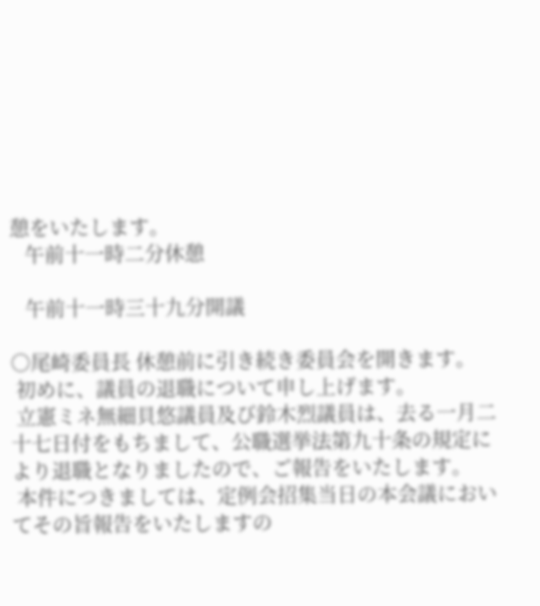憩をいたします。
   午前十一時二分休憩

   午前十一時三十九分開議

○尾崎委員長 休憩前に引き続き委員会を開きます。
 初めに、議員の退職について申し上げます。
 立憲ミネ無細貝悠議員及び鈴木烈議員は、去る一月二十七日付をもちまして、公職選挙法第九十条の規定により退職となりましたので、ご報告をいたします。
 本件につきましては、定例会招集当日の本会議においてその旨報告をいたしますの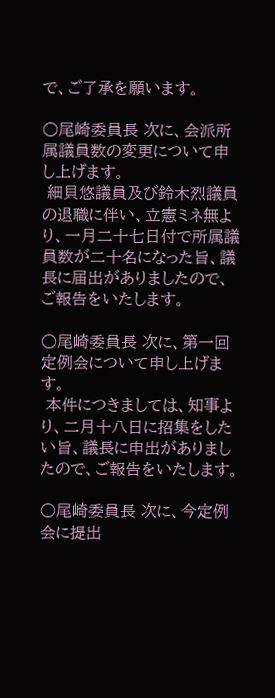で、ご了承を願います。

○尾崎委員長 次に、会派所属議員数の変更について申し上げます。
 細貝悠議員及び鈴木烈議員の退職に伴い、立憲ミネ無より、一月二十七日付で所属議員数が二十名になった旨、議長に届出がありましたので、ご報告をいたします。

○尾崎委員長 次に、第一回定例会について申し上げます。
 本件につきましては、知事より、二月十八日に招集をしたい旨、議長に申出がありましたので、ご報告をいたします。

○尾崎委員長 次に、今定例会に提出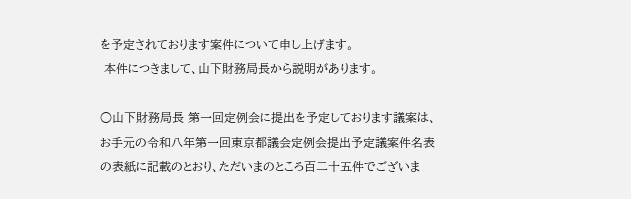を予定されております案件について申し上げます。
 本件につきまして、山下財務局長から説明があります。

○山下財務局長 第一回定例会に提出を予定しております議案は、お手元の令和八年第一回東京都議会定例会提出予定議案件名表の表紙に記載のとおり、ただいまのところ百二十五件でございま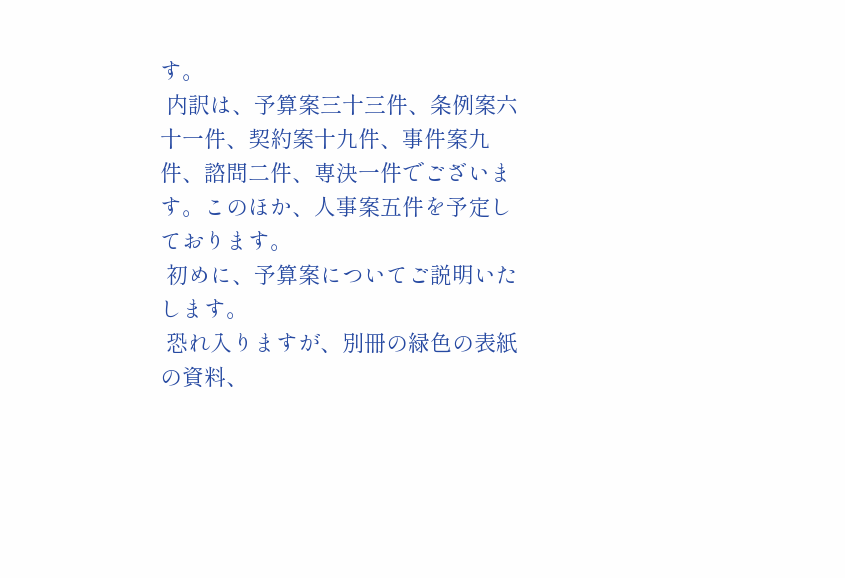す。
 内訳は、予算案三十三件、条例案六十一件、契約案十九件、事件案九件、諮問二件、専決一件でございます。このほか、人事案五件を予定しております。
 初めに、予算案についてご説明いたします。
 恐れ入りますが、別冊の緑色の表紙の資料、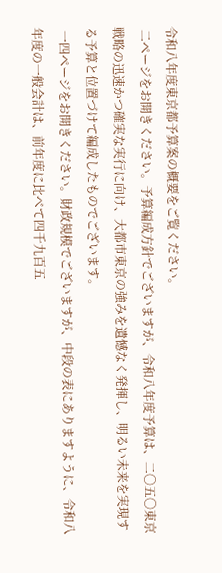令和八年度東京都予算案の概要をご覧ください。
 二ページをお開きください。予算編成方針でございますが、令和八年度予算は、二〇五〇東京戦略の迅速かつ確実な実行に向け、大都市東京の強みを遺憾なく発揮し、明るい未来を実現する予算と位置づけて編成したものでございます。
 一四ページをお開きください。財政規模でございますが、中段の表にありますように、令和八年度の一般会計は、前年度に比べて四千九百五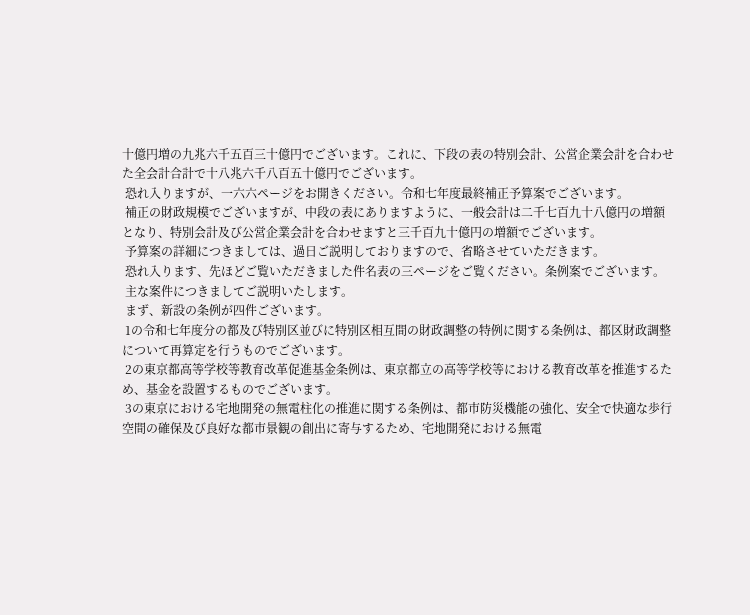十億円増の九兆六千五百三十億円でございます。これに、下段の表の特別会計、公営企業会計を合わせた全会計合計で十八兆六千八百五十億円でございます。
 恐れ入りますが、一六六ページをお開きください。令和七年度最終補正予算案でございます。
 補正の財政規模でございますが、中段の表にありますように、一般会計は二千七百九十八億円の増額となり、特別会計及び公営企業会計を合わせますと三千百九十億円の増額でございます。
 予算案の詳細につきましては、過日ご説明しておりますので、省略させていただきます。
 恐れ入ります、先ほどご覧いただきました件名表の三ページをご覧ください。条例案でございます。
 主な案件につきましてご説明いたします。
 まず、新設の条例が四件ございます。
 1の令和七年度分の都及び特別区並びに特別区相互間の財政調整の特例に関する条例は、都区財政調整について再算定を行うものでございます。
 2の東京都高等学校等教育改革促進基金条例は、東京都立の高等学校等における教育改革を推進するため、基金を設置するものでございます。
 3の東京における宅地開発の無電柱化の推進に関する条例は、都市防災機能の強化、安全で快適な歩行空間の確保及び良好な都市景観の創出に寄与するため、宅地開発における無電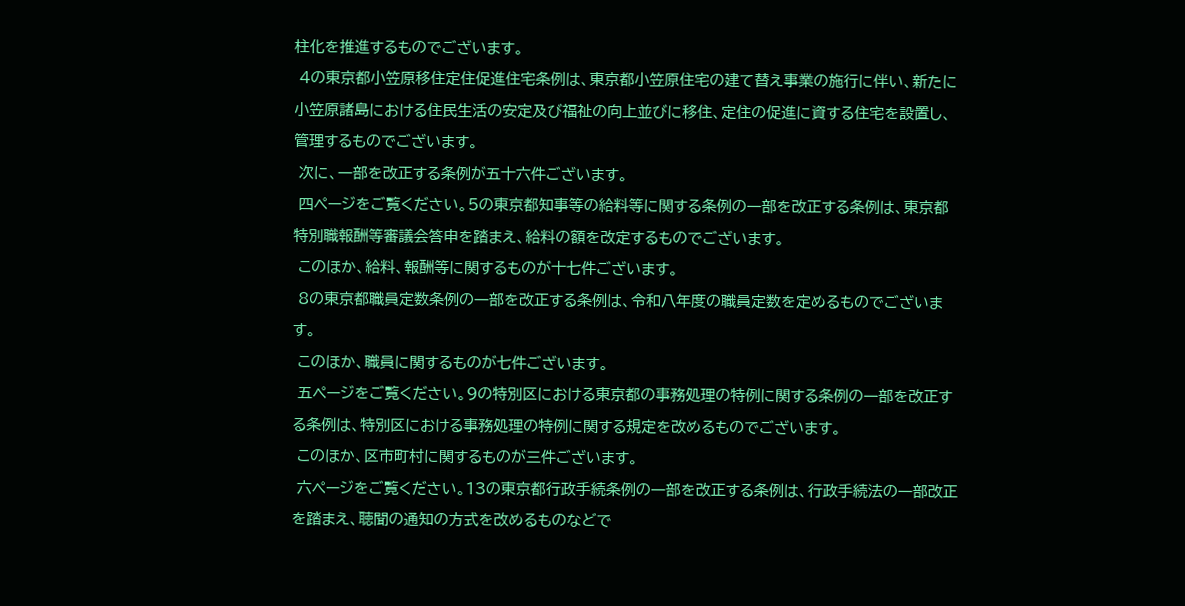柱化を推進するものでございます。
 4の東京都小笠原移住定住促進住宅条例は、東京都小笠原住宅の建て替え事業の施行に伴い、新たに小笠原諸島における住民生活の安定及び福祉の向上並びに移住、定住の促進に資する住宅を設置し、管理するものでございます。
 次に、一部を改正する条例が五十六件ございます。
 四ページをご覧ください。5の東京都知事等の給料等に関する条例の一部を改正する条例は、東京都特別職報酬等審議会答申を踏まえ、給料の額を改定するものでございます。
 このほか、給料、報酬等に関するものが十七件ございます。
 8の東京都職員定数条例の一部を改正する条例は、令和八年度の職員定数を定めるものでございます。
 このほか、職員に関するものが七件ございます。
 五ページをご覧ください。9の特別区における東京都の事務処理の特例に関する条例の一部を改正する条例は、特別区における事務処理の特例に関する規定を改めるものでございます。
 このほか、区市町村に関するものが三件ございます。
 六ページをご覧ください。13の東京都行政手続条例の一部を改正する条例は、行政手続法の一部改正を踏まえ、聴聞の通知の方式を改めるものなどで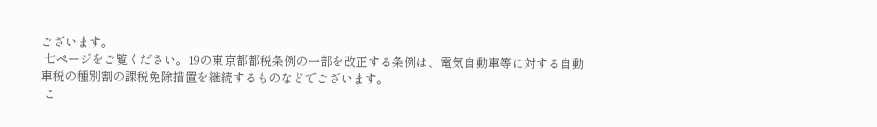ございます。
 七ページをご覧ください。19の東京都都税条例の一部を改正する条例は、電気自動車等に対する自動車税の種別割の課税免除措置を継続するものなどでございます。
 こ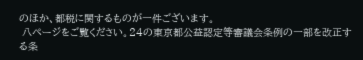のほか、都税に関するものが一件ございます。
 八ページをご覧ください。24の東京都公益認定等審議会条例の一部を改正する条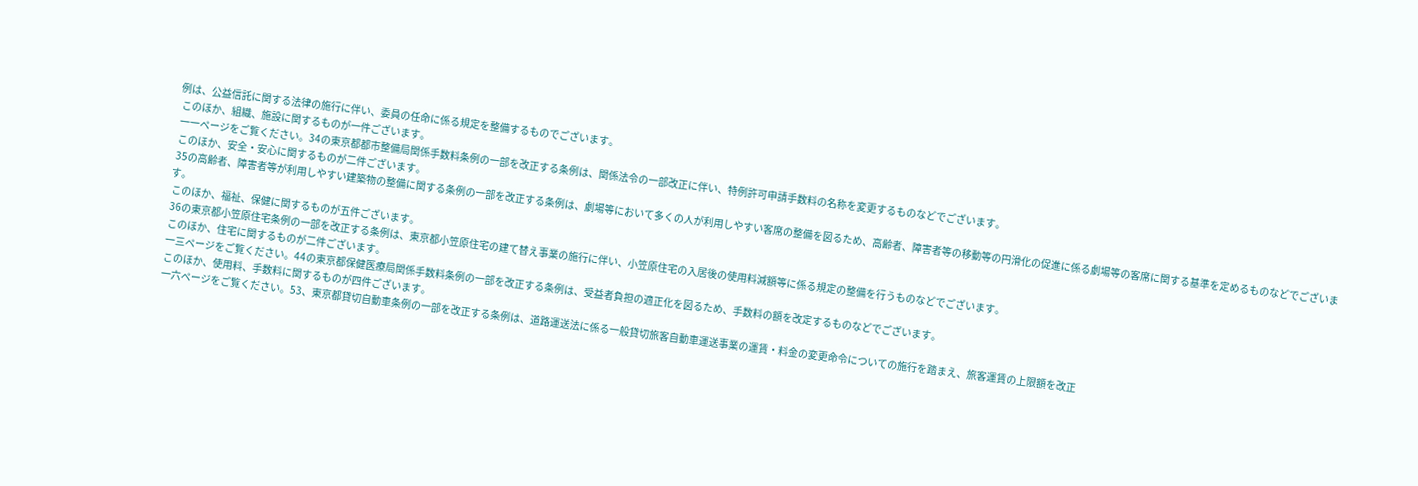例は、公益信託に関する法律の施行に伴い、委員の任命に係る規定を整備するものでございます。
 このほか、組織、施設に関するものが一件ございます。
 一一ページをご覧ください。34の東京都都市整備局関係手数料条例の一部を改正する条例は、関係法令の一部改正に伴い、特例許可申請手数料の名称を変更するものなどでございます。
 このほか、安全・安心に関するものが二件ございます。
 35の高齢者、障害者等が利用しやすい建築物の整備に関する条例の一部を改正する条例は、劇場等において多くの人が利用しやすい客席の整備を図るため、高齢者、障害者等の移動等の円滑化の促進に係る劇場等の客席に関する基準を定めるものなどでございます。
 このほか、福祉、保健に関するものが五件ございます。
 36の東京都小笠原住宅条例の一部を改正する条例は、東京都小笠原住宅の建て替え事業の施行に伴い、小笠原住宅の入居後の使用料減額等に係る規定の整備を行うものなどでございます。
 このほか、住宅に関するものが二件ございます。
 一三ページをご覧ください。44の東京都保健医療局関係手数料条例の一部を改正する条例は、受益者負担の適正化を図るため、手数料の額を改定するものなどでございます。
 このほか、使用料、手数料に関するものが四件ございます。
 一六ページをご覧ください。53、東京都貸切自動車条例の一部を改正する条例は、道路運送法に係る一般貸切旅客自動車運送事業の運賃・料金の変更命令についての施行を踏まえ、旅客運賃の上限額を改正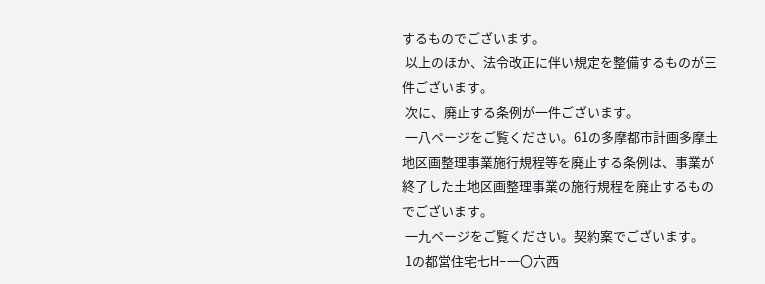するものでございます。
 以上のほか、法令改正に伴い規定を整備するものが三件ございます。
 次に、廃止する条例が一件ございます。
 一八ページをご覧ください。61の多摩都市計画多摩土地区画整理事業施行規程等を廃止する条例は、事業が終了した土地区画整理事業の施行規程を廃止するものでございます。
 一九ページをご覧ください。契約案でございます。
 1の都営住宅七H−一〇六西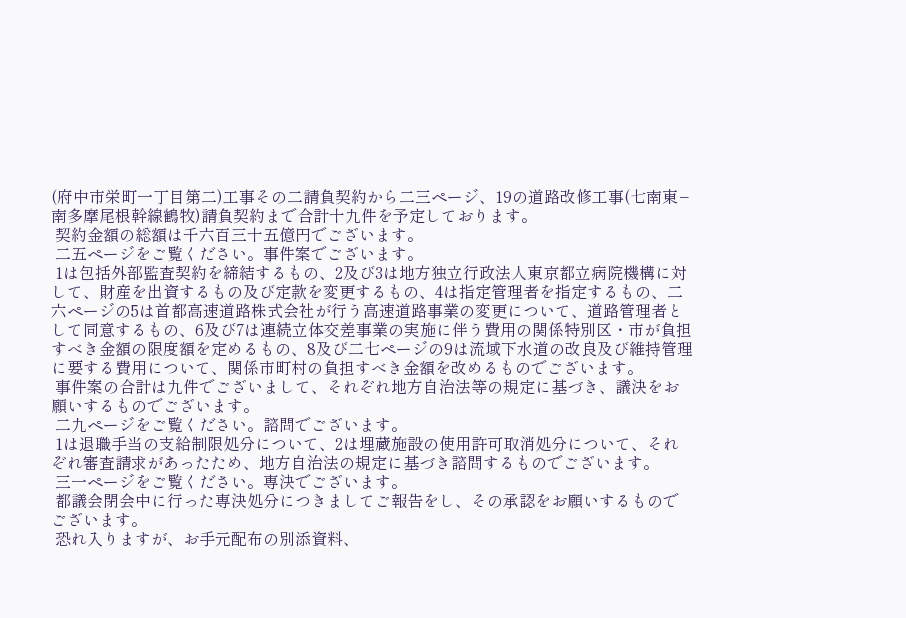(府中市栄町一丁目第二)工事その二請負契約から二三ページ、19の道路改修工事(七南東−南多摩尾根幹線鶴牧)請負契約まで合計十九件を予定しております。
 契約金額の総額は千六百三十五億円でございます。
 二五ページをご覧ください。事件案でございます。
 1は包括外部監査契約を締結するもの、2及び3は地方独立行政法人東京都立病院機構に対して、財産を出資するもの及び定款を変更するもの、4は指定管理者を指定するもの、二六ページの5は首都高速道路株式会社が行う高速道路事業の変更について、道路管理者として同意するもの、6及び7は連続立体交差事業の実施に伴う費用の関係特別区・市が負担すべき金額の限度額を定めるもの、8及び二七ページの9は流域下水道の改良及び維持管理に要する費用について、関係市町村の負担すべき金額を改めるものでございます。
 事件案の合計は九件でございまして、それぞれ地方自治法等の規定に基づき、議決をお願いするものでございます。
 二九ページをご覧ください。諮問でございます。
 1は退職手当の支給制限処分について、2は埋蔵施設の使用許可取消処分について、それぞれ審査請求があったため、地方自治法の規定に基づき諮問するものでございます。
 三一ページをご覧ください。専決でございます。
 都議会閉会中に行った専決処分につきましてご報告をし、その承認をお願いするものでございます。
 恐れ入りますが、お手元配布の別添資料、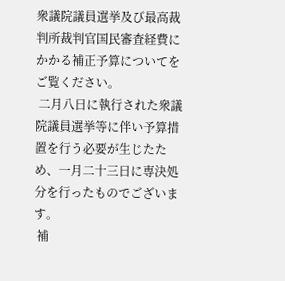衆議院議員選挙及び最高裁判所裁判官国民審査経費にかかる補正予算についてをご覧ください。
 二月八日に執行された衆議院議員選挙等に伴い予算措置を行う必要が生じたため、一月二十三日に専決処分を行ったものでございます。
 補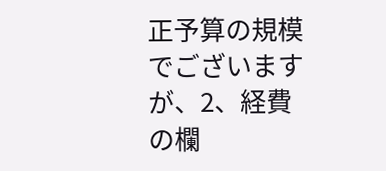正予算の規模でございますが、2、経費の欄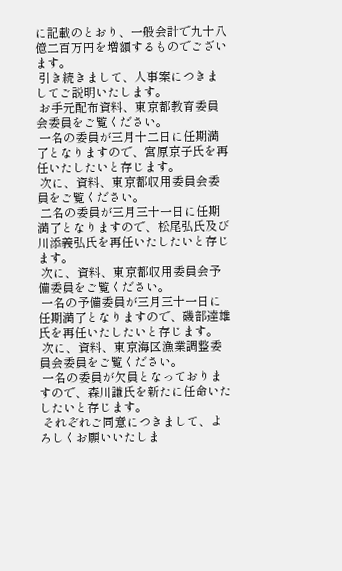に記載のとおり、一般会計で九十八億二百万円を増額するものでございます。
 引き続きまして、人事案につきましてご説明いたします。
 お手元配布資料、東京都教育委員会委員をご覧ください。
 一名の委員が三月十二日に任期満了となりますので、宮原京子氏を再任いたしたいと存じます。
 次に、資料、東京都収用委員会委員をご覧ください。
 二名の委員が三月三十一日に任期満了となりますので、松尾弘氏及び川添義弘氏を再任いたしたいと存じます。
 次に、資料、東京都収用委員会予備委員をご覧ください。
 一名の予備委員が三月三十一日に任期満了となりますので、磯部達雄氏を再任いたしたいと存じます。
 次に、資料、東京海区漁業調整委員会委員をご覧ください。
 一名の委員が欠員となっておりますので、森川謙氏を新たに任命いたしたいと存じます。
 それぞれご同意につきまして、よろしくお願いいたしま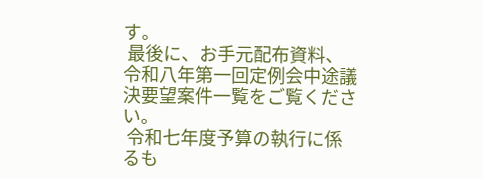す。
 最後に、お手元配布資料、令和八年第一回定例会中途議決要望案件一覧をご覧ください。
 令和七年度予算の執行に係るも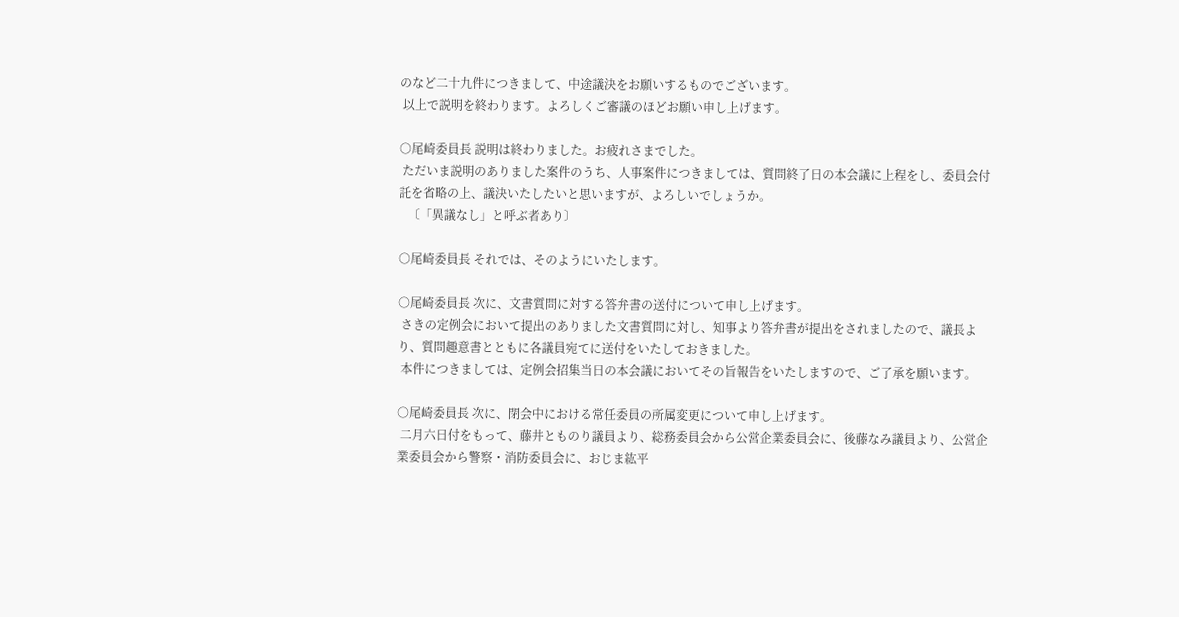のなど二十九件につきまして、中途議決をお願いするものでございます。
 以上で説明を終わります。よろしくご審議のほどお願い申し上げます。

○尾崎委員長 説明は終わりました。お疲れさまでした。
 ただいま説明のありました案件のうち、人事案件につきましては、質問終了日の本会議に上程をし、委員会付託を省略の上、議決いたしたいと思いますが、よろしいでしょうか。
   〔「異議なし」と呼ぶ者あり〕

○尾崎委員長 それでは、そのようにいたします。

○尾崎委員長 次に、文書質問に対する答弁書の送付について申し上げます。
 さきの定例会において提出のありました文書質問に対し、知事より答弁書が提出をされましたので、議長より、質問趣意書とともに各議員宛てに送付をいたしておきました。
 本件につきましては、定例会招集当日の本会議においてその旨報告をいたしますので、ご了承を願います。

○尾崎委員長 次に、閉会中における常任委員の所属変更について申し上げます。
 二月六日付をもって、藤井とものり議員より、総務委員会から公営企業委員会に、後藤なみ議員より、公営企業委員会から警察・消防委員会に、おじま紘平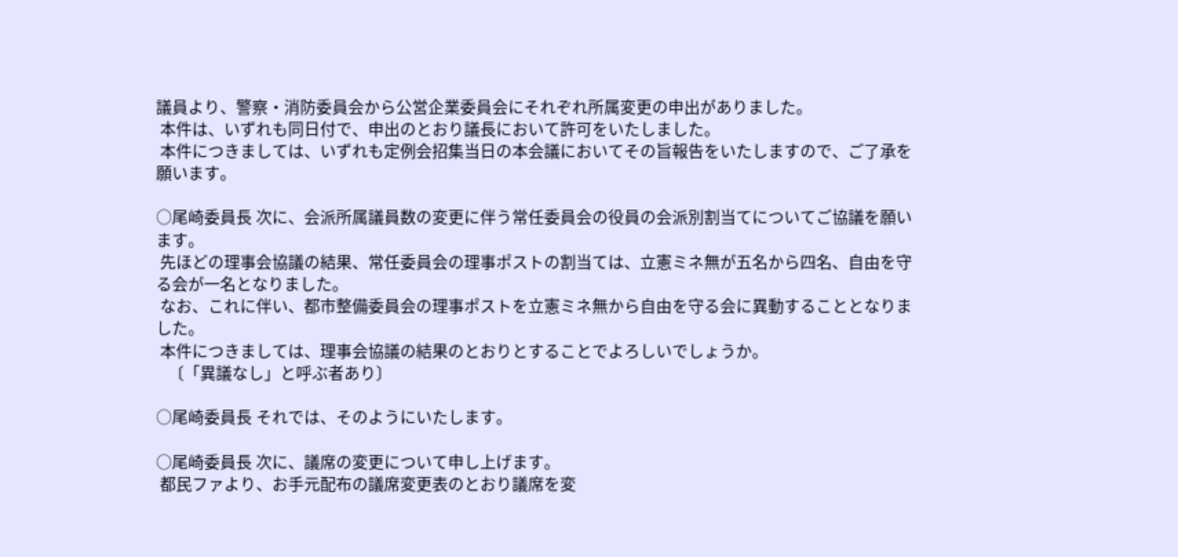議員より、警察・消防委員会から公営企業委員会にそれぞれ所属変更の申出がありました。
 本件は、いずれも同日付で、申出のとおり議長において許可をいたしました。
 本件につきましては、いずれも定例会招集当日の本会議においてその旨報告をいたしますので、ご了承を願います。

○尾崎委員長 次に、会派所属議員数の変更に伴う常任委員会の役員の会派別割当てについてご協議を願います。
 先ほどの理事会協議の結果、常任委員会の理事ポストの割当ては、立憲ミネ無が五名から四名、自由を守る会が一名となりました。
 なお、これに伴い、都市整備委員会の理事ポストを立憲ミネ無から自由を守る会に異動することとなりました。
 本件につきましては、理事会協議の結果のとおりとすることでよろしいでしょうか。
   〔「異議なし」と呼ぶ者あり〕

○尾崎委員長 それでは、そのようにいたします。

○尾崎委員長 次に、議席の変更について申し上げます。
 都民ファより、お手元配布の議席変更表のとおり議席を変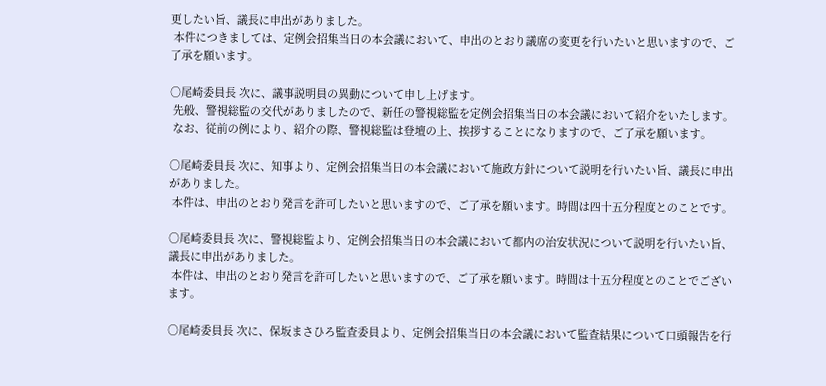更したい旨、議長に申出がありました。
 本件につきましては、定例会招集当日の本会議において、申出のとおり議席の変更を行いたいと思いますので、ご了承を願います。

○尾崎委員長 次に、議事説明員の異動について申し上げます。
 先般、警視総監の交代がありましたので、新任の警視総監を定例会招集当日の本会議において紹介をいたします。
 なお、従前の例により、紹介の際、警視総監は登壇の上、挨拶することになりますので、ご了承を願います。

○尾崎委員長 次に、知事より、定例会招集当日の本会議において施政方針について説明を行いたい旨、議長に申出がありました。
 本件は、申出のとおり発言を許可したいと思いますので、ご了承を願います。時間は四十五分程度とのことです。

○尾崎委員長 次に、警視総監より、定例会招集当日の本会議において都内の治安状況について説明を行いたい旨、議長に申出がありました。
 本件は、申出のとおり発言を許可したいと思いますので、ご了承を願います。時間は十五分程度とのことでございます。

○尾崎委員長 次に、保坂まさひろ監査委員より、定例会招集当日の本会議において監査結果について口頭報告を行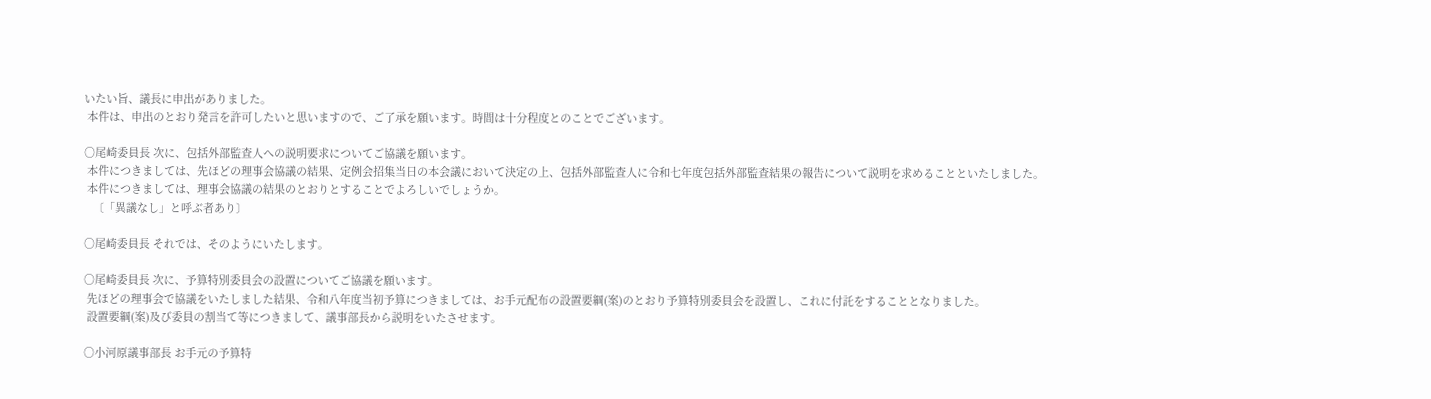いたい旨、議長に申出がありました。
 本件は、申出のとおり発言を許可したいと思いますので、ご了承を願います。時間は十分程度とのことでございます。

○尾崎委員長 次に、包括外部監査人への説明要求についてご協議を願います。
 本件につきましては、先ほどの理事会協議の結果、定例会招集当日の本会議において決定の上、包括外部監査人に令和七年度包括外部監査結果の報告について説明を求めることといたしました。
 本件につきましては、理事会協議の結果のとおりとすることでよろしいでしょうか。
   〔「異議なし」と呼ぶ者あり〕

○尾崎委員長 それでは、そのようにいたします。

○尾崎委員長 次に、予算特別委員会の設置についてご協議を願います。
 先ほどの理事会で協議をいたしました結果、令和八年度当初予算につきましては、お手元配布の設置要綱(案)のとおり予算特別委員会を設置し、これに付託をすることとなりました。
 設置要綱(案)及び委員の割当て等につきまして、議事部長から説明をいたさせます。

○小河原議事部長 お手元の予算特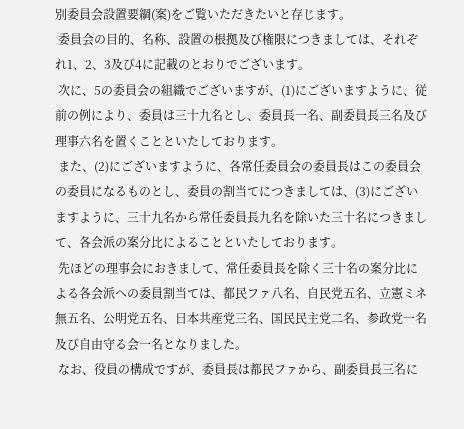別委員会設置要綱(案)をご覧いただきたいと存じます。
 委員会の目的、名称、設置の根拠及び権限につきましては、それぞれ1、2、3及び4に記載のとおりでございます。
 次に、5の委員会の組織でございますが、(1)にございますように、従前の例により、委員は三十九名とし、委員長一名、副委員長三名及び理事六名を置くことといたしております。
 また、(2)にございますように、各常任委員会の委員長はこの委員会の委員になるものとし、委員の割当てにつきましては、(3)にございますように、三十九名から常任委員長九名を除いた三十名につきまして、各会派の案分比によることといたしております。
 先ほどの理事会におきまして、常任委員長を除く三十名の案分比による各会派への委員割当ては、都民ファ八名、自民党五名、立憲ミネ無五名、公明党五名、日本共産党三名、国民民主党二名、参政党一名及び自由守る会一名となりました。
 なお、役員の構成ですが、委員長は都民ファから、副委員長三名に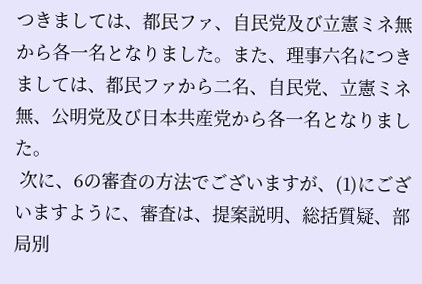つきましては、都民ファ、自民党及び立憲ミネ無から各一名となりました。また、理事六名につきましては、都民ファから二名、自民党、立憲ミネ無、公明党及び日本共産党から各一名となりました。
 次に、6の審査の方法でございますが、(1)にございますように、審査は、提案説明、総括質疑、部局別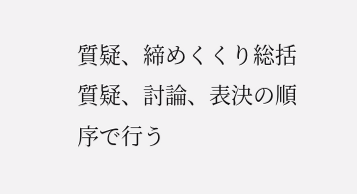質疑、締めくくり総括質疑、討論、表決の順序で行う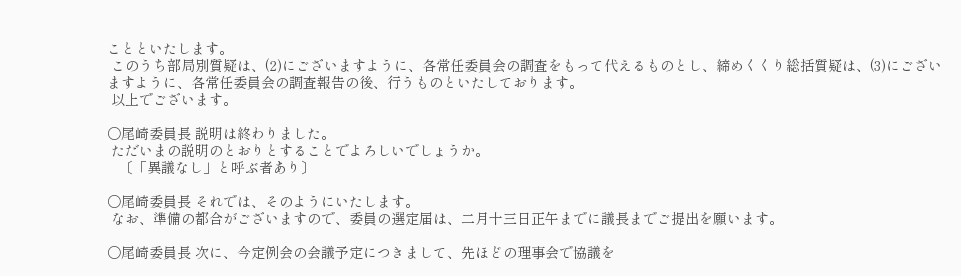ことといたします。
 このうち部局別質疑は、(2)にございますように、各常任委員会の調査をもって代えるものとし、締めくくり総括質疑は、(3)にございますように、各常任委員会の調査報告の後、行うものといたしております。
 以上でございます。

○尾崎委員長 説明は終わりました。
 ただいまの説明のとおりとすることでよろしいでしょうか。
   〔「異議なし」と呼ぶ者あり〕

○尾崎委員長 それでは、そのようにいたします。
 なお、準備の都合がございますので、委員の選定届は、二月十三日正午までに議長までご提出を願います。

○尾崎委員長 次に、今定例会の会議予定につきまして、先ほどの理事会で協議を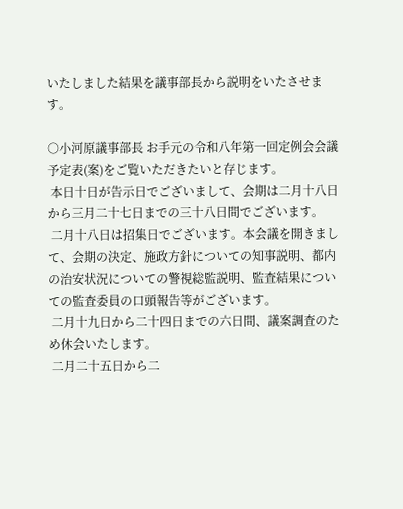いたしました結果を議事部長から説明をいたさせます。

○小河原議事部長 お手元の令和八年第一回定例会会議予定表(案)をご覧いただきたいと存じます。
 本日十日が告示日でございまして、会期は二月十八日から三月二十七日までの三十八日間でございます。
 二月十八日は招集日でございます。本会議を開きまして、会期の決定、施政方針についての知事説明、都内の治安状況についての警視総監説明、監査結果についての監査委員の口頭報告等がございます。
 二月十九日から二十四日までの六日間、議案調査のため休会いたします。
 二月二十五日から二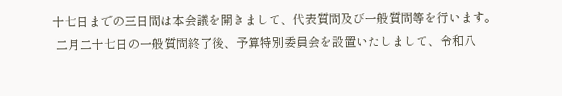十七日までの三日間は本会議を開きまして、代表質問及び一般質問等を行います。
 二月二十七日の一般質問終了後、予算特別委員会を設置いたしまして、令和八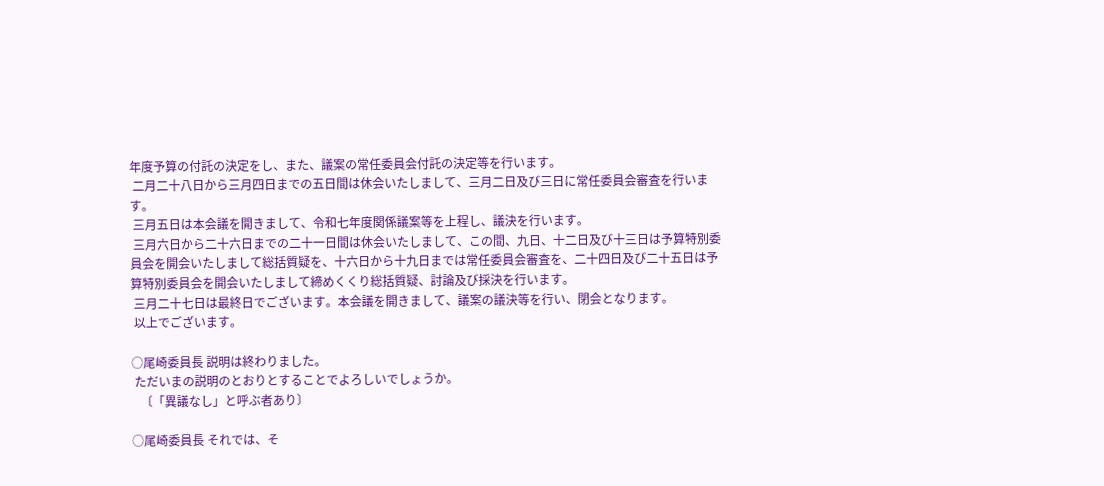年度予算の付託の決定をし、また、議案の常任委員会付託の決定等を行います。
 二月二十八日から三月四日までの五日間は休会いたしまして、三月二日及び三日に常任委員会審査を行います。
 三月五日は本会議を開きまして、令和七年度関係議案等を上程し、議決を行います。
 三月六日から二十六日までの二十一日間は休会いたしまして、この間、九日、十二日及び十三日は予算特別委員会を開会いたしまして総括質疑を、十六日から十九日までは常任委員会審査を、二十四日及び二十五日は予算特別委員会を開会いたしまして締めくくり総括質疑、討論及び採決を行います。
 三月二十七日は最終日でございます。本会議を開きまして、議案の議決等を行い、閉会となります。
 以上でございます。

○尾崎委員長 説明は終わりました。
 ただいまの説明のとおりとすることでよろしいでしょうか。
   〔「異議なし」と呼ぶ者あり〕

○尾崎委員長 それでは、そ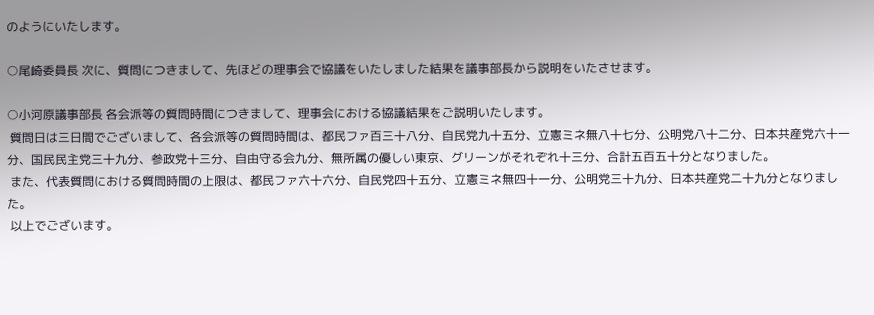のようにいたします。

○尾崎委員長 次に、質問につきまして、先ほどの理事会で協議をいたしました結果を議事部長から説明をいたさせます。

○小河原議事部長 各会派等の質問時間につきまして、理事会における協議結果をご説明いたします。
 質問日は三日間でございまして、各会派等の質問時間は、都民ファ百三十八分、自民党九十五分、立憲ミネ無八十七分、公明党八十二分、日本共産党六十一分、国民民主党三十九分、参政党十三分、自由守る会九分、無所属の優しい東京、グリーンがそれぞれ十三分、合計五百五十分となりました。
 また、代表質問における質問時間の上限は、都民ファ六十六分、自民党四十五分、立憲ミネ無四十一分、公明党三十九分、日本共産党二十九分となりました。
 以上でございます。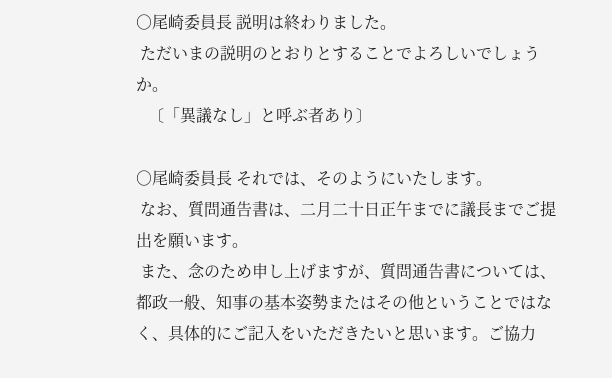○尾崎委員長 説明は終わりました。
 ただいまの説明のとおりとすることでよろしいでしょうか。
   〔「異議なし」と呼ぶ者あり〕

○尾崎委員長 それでは、そのようにいたします。
 なお、質問通告書は、二月二十日正午までに議長までご提出を願います。
 また、念のため申し上げますが、質問通告書については、都政一般、知事の基本姿勢またはその他ということではなく、具体的にご記入をいただきたいと思います。ご協力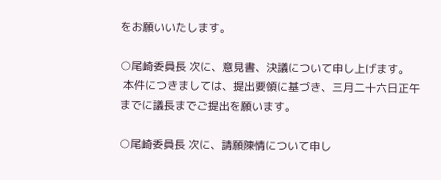をお願いいたします。

○尾崎委員長 次に、意見書、決議について申し上げます。
 本件につきましては、提出要領に基づき、三月二十六日正午までに議長までご提出を願います。

○尾崎委員長 次に、請願陳情について申し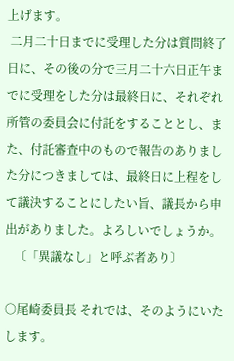上げます。
 二月二十日までに受理した分は質問終了日に、その後の分で三月二十六日正午までに受理をした分は最終日に、それぞれ所管の委員会に付託をすることとし、また、付託審査中のもので報告のありました分につきましては、最終日に上程をして議決することにしたい旨、議長から申出がありました。よろしいでしょうか。
   〔「異議なし」と呼ぶ者あり〕

○尾崎委員長 それでは、そのようにいたします。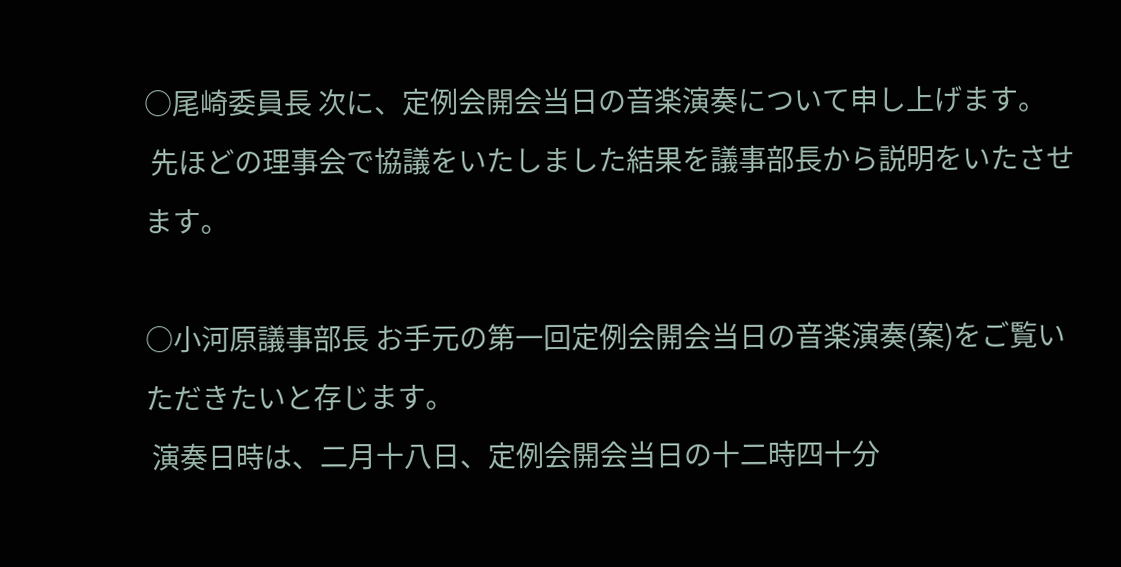○尾崎委員長 次に、定例会開会当日の音楽演奏について申し上げます。
 先ほどの理事会で協議をいたしました結果を議事部長から説明をいたさせます。

○小河原議事部長 お手元の第一回定例会開会当日の音楽演奏(案)をご覧いただきたいと存じます。
 演奏日時は、二月十八日、定例会開会当日の十二時四十分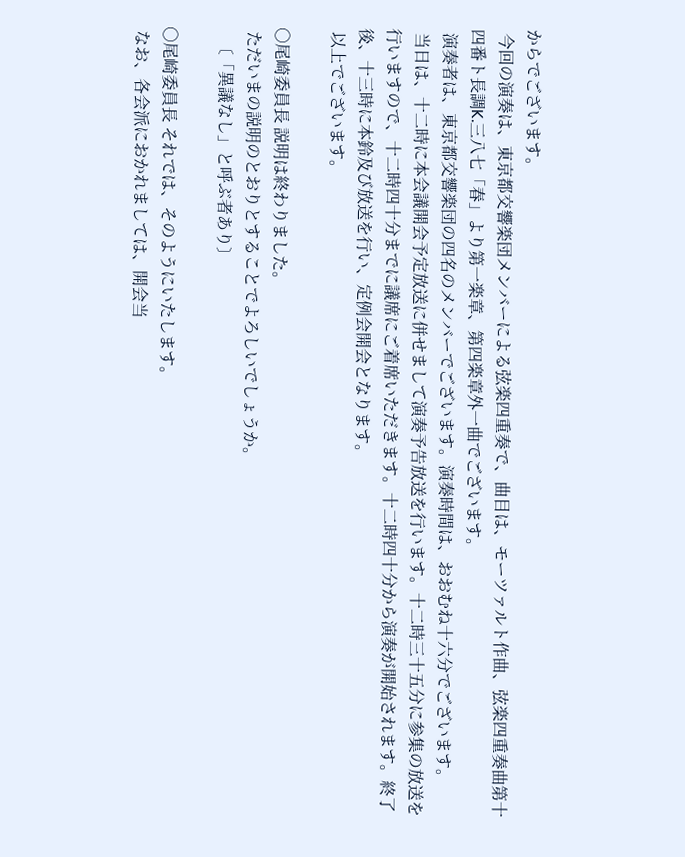からでございます。
 今回の演奏は、東京都交響楽団メンバーによる弦楽四重奏で、曲目は、モーツァルト作曲、弦楽四重奏曲第十四番ト長調K.三八七「春」より第一楽章、第四楽章外一曲でございます。
 演奏者は、東京都交響楽団の四名のメンバーでございます。演奏時間は、おおむね十六分でございます。
 当日は、十二時に本会議開会予定放送に併せまして演奏予告放送を行います。十二時三十五分に参集の放送を行いますので、十二時四十分までに議席にご着席いただきます。十二時四十分から演奏が開始されます。終了後、十三時に本鈴及び放送を行い、定例会開会となります。
 以上でございます。

○尾崎委員長 説明は終わりました。
 ただいまの説明のとおりとすることでよろしいでしょうか。
   〔「異議なし」と呼ぶ者あり〕

○尾崎委員長 それでは、そのようにいたします。
 なお、各会派におかれましては、開会当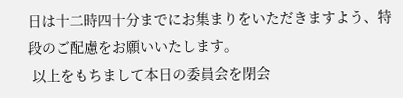日は十二時四十分までにお集まりをいただきますよう、特段のご配慮をお願いいたします。
 以上をもちまして本日の委員会を閉会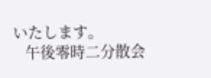いたします。
   午後零時二分散会